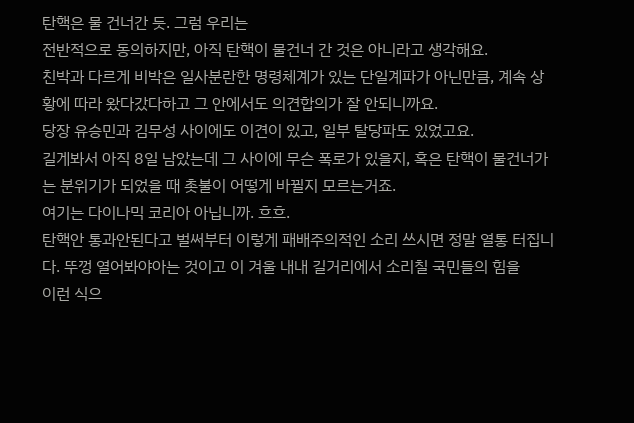탄핵은 물 건너간 듯. 그럼 우리는
전반적으로 동의하지만, 아직 탄핵이 물건너 간 것은 아니라고 생각해요.
친박과 다르게 비박은 일사분란한 명령체계가 있는 단일계파가 아닌만큼, 계속 상황에 따라 왔다갔다하고 그 안에서도 의견합의가 잘 안되니까요.
당장 유승민과 김무성 사이에도 이견이 있고, 일부 탈당파도 있었고요.
길게봐서 아직 8일 남았는데 그 사이에 무슨 폭로가 있을지, 혹은 탄핵이 물건너가는 분위기가 되었을 때 촛불이 어떻게 바뀔지 모르는거죠.
여기는 다이나믹 코리아 아닙니까. 흐흐.
탄핵안 통과안된다고 벌써부터 이렇게 패배주의적인 소리 쓰시면 정말 열통 터집니다. 뚜껑 열어봐야아는 것이고 이 겨울 내내 길거리에서 소리칠 국민들의 힘을
이런 식으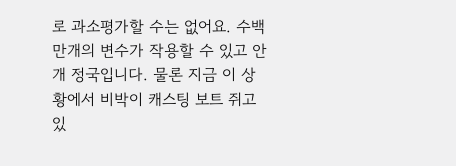로 과소평가할 수는 없어요. 수백만개의 변수가 작용할 수 있고 안개 정국입니다. 물론 지금 이 상황에서 비박이 캐스팅 보트 쥐고 있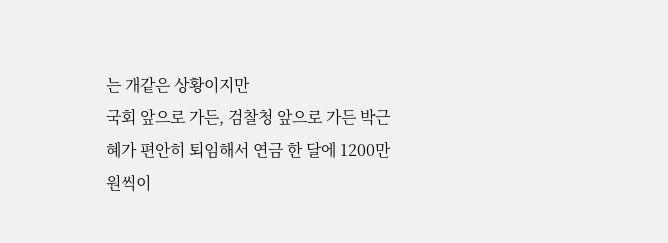는 개같은 상황이지만
국회 앞으로 가든, 검찰청 앞으로 가든 박근혜가 편안히 퇴임해서 연금 한 달에 1200만원씩이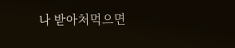나 받아처먹으면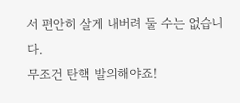서 편안히 살게 내버려 둘 수는 없습니다.
무조건 탄핵 발의해야죠!